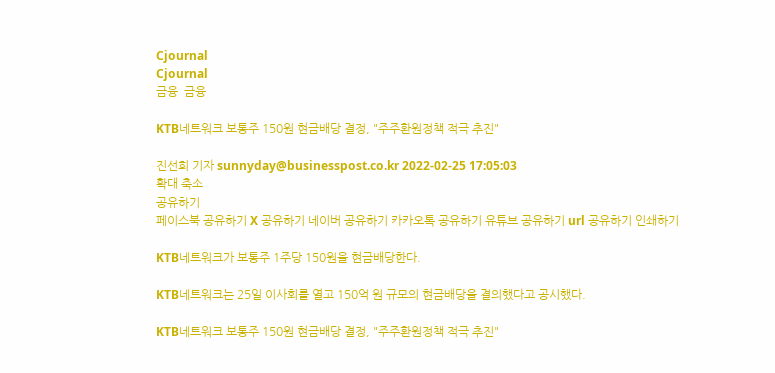Cjournal
Cjournal
금융  금융

KTB네트워크 보통주 150원 현금배당 결정, "주주환원정책 적극 추진"

진선희 기자 sunnyday@businesspost.co.kr 2022-02-25 17:05:03
확대 축소
공유하기
페이스북 공유하기 X 공유하기 네이버 공유하기 카카오톡 공유하기 유튜브 공유하기 url 공유하기 인쇄하기

KTB네트워크가 보통주 1주당 150원을 현금배당한다.

KTB네트워크는 25일 이사회를 열고 150억 원 규모의 현금배당을 결의했다고 공시했다.

KTB네트워크 보통주 150원 현금배당 결정, "주주환원정책 적극 추진"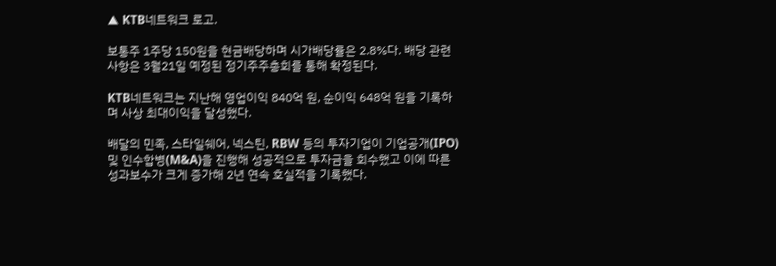▲ KTB네트워크 로고.

보통주 1주당 150원을 현금배당하며 시가배당률은 2.8%다. 배당 관련 사항은 3월21일 예정된 정기주주총회를 통해 확정된다.

KTB네트워크는 지난해 영업이익 840억 원, 순이익 648억 원을 기록하며 사상 최대이익을 달성했다.

배달의 민족, 스타일쉐어, 넥스틴, RBW 등의 투자기업이 기업공개(IPO) 및 인수합병(M&A)을 진행해 성공적으로 투자금을 회수했고 이에 따른 성과보수가 크게 증가해 2년 연속 호실적을 기록했다.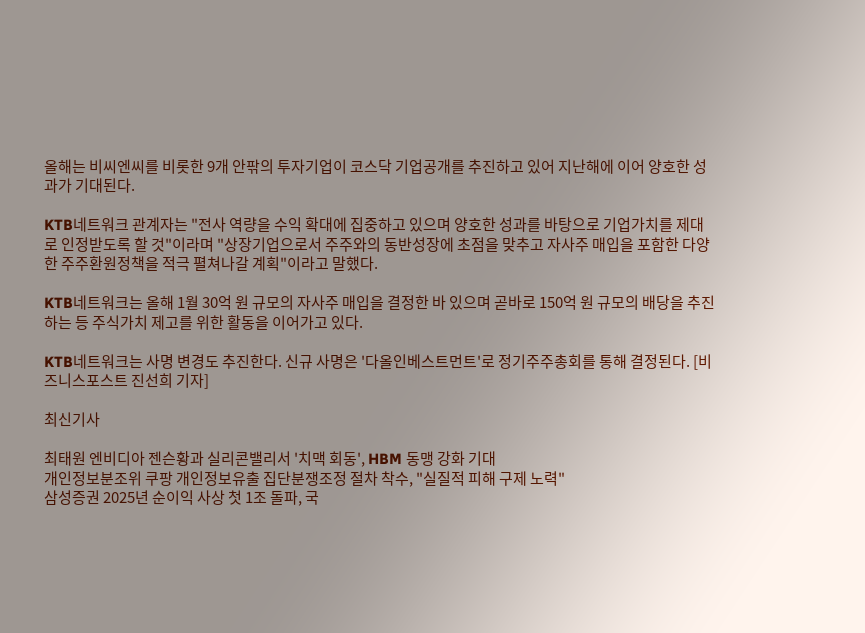올해는 비씨엔씨를 비롯한 9개 안팎의 투자기업이 코스닥 기업공개를 추진하고 있어 지난해에 이어 양호한 성과가 기대된다.

KTB네트워크 관계자는 "전사 역량을 수익 확대에 집중하고 있으며 양호한 성과를 바탕으로 기업가치를 제대로 인정받도록 할 것"이라며 "상장기업으로서 주주와의 동반성장에 초점을 맞추고 자사주 매입을 포함한 다양한 주주환원정책을 적극 펼쳐나갈 계획"이라고 말했다.

KTB네트워크는 올해 1월 30억 원 규모의 자사주 매입을 결정한 바 있으며 곧바로 150억 원 규모의 배당을 추진하는 등 주식가치 제고를 위한 활동을 이어가고 있다.

KTB네트워크는 사명 변경도 추진한다. 신규 사명은 '다올인베스트먼트'로 정기주주총회를 통해 결정된다. [비즈니스포스트 진선희 기자]

최신기사

최태원 엔비디아 젠슨황과 실리콘밸리서 '치맥 회동', HBM 동맹 강화 기대
개인정보분조위 쿠팡 개인정보유출 집단분쟁조정 절차 착수, "실질적 피해 구제 노력"
삼성증권 2025년 순이익 사상 첫 1조 돌파, 국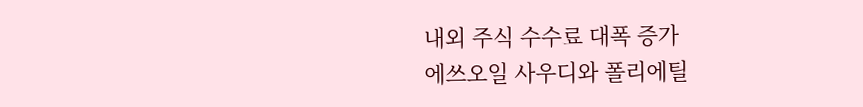내외 주식 수수료 대폭 증가
에쓰오일 사우디와 폴리에틸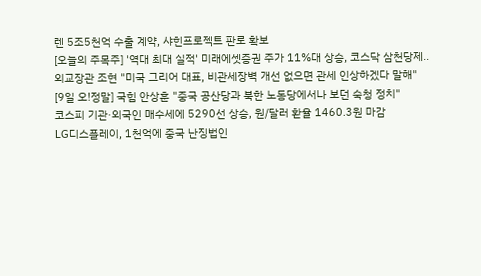렌 5조5천억 수출 계약, 샤힌프로젝트 판로 확보
[오늘의 주목주] '역대 최대 실적' 미래에셋증권 주가 11%대 상승, 코스닥 삼천당제..
외교장관 조현 "미국 그리어 대표, 비관세장벽 개선 없으면 관세 인상하겠다 말해"
[9일 오!정말] 국힘 안상훈 "중국 공산당과 북한 노동당에서나 보던 숙청 정치"
코스피 기관·외국인 매수세에 5290선 상승, 원/달러 환율 1460.3원 마감
LG디스플레이, 1천억에 중국 난징법인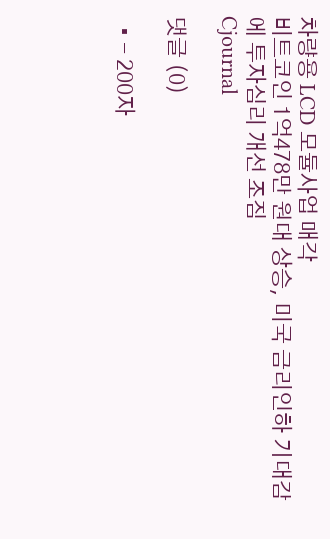차량용 LCD 모듈사업 매각
비트코인 1억478만 원대 상승, 미국 금리인하 기대감에 투자심리 개선 조짐
Cjournal

댓글 (0)

  • - 200자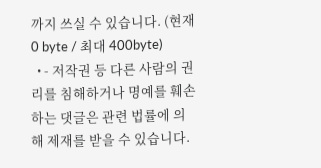까지 쓰실 수 있습니다. (현재 0 byte / 최대 400byte)
  • - 저작권 등 다른 사람의 권리를 침해하거나 명예를 훼손하는 댓글은 관련 법률에 의해 제재를 받을 수 있습니다.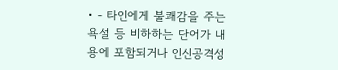• - 타인에게 불쾌감을 주는 욕설 등 비하하는 단어가 내용에 포함되거나 인신공격성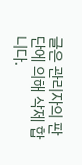글은 관리자의 판단에 의해 삭제 합니다.